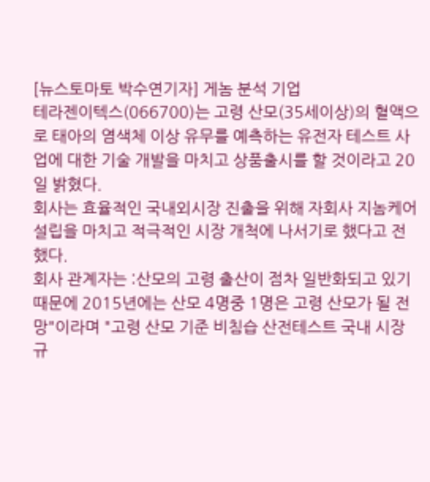[뉴스토마토 박수연기자] 게놈 분석 기업
테라젠이텍스(066700)는 고령 산모(35세이상)의 혈액으로 태아의 염색체 이상 유무를 예측하는 유전자 테스트 사업에 대한 기술 개발을 마치고 상품출시를 할 것이라고 20일 밝혔다.
회사는 효율적인 국내외시장 진출을 위해 자회사 지놈케어 설립을 마치고 적극적인 시장 개척에 나서기로 했다고 전했다.
회사 관계자는 :산모의 고령 출산이 점차 일반화되고 있기 때문에 2015년에는 산모 4명중 1명은 고령 산모가 될 전망"이라며 "고령 산모 기준 비침습 산전테스트 국내 시장 규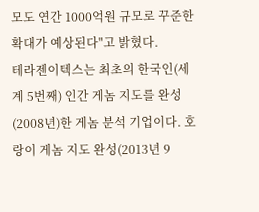모도 연간 1000억원 규모로 꾸준한 확대가 예상된다"고 밝혔다.
테라젠이텍스는 최초의 한국인(세계 5번째) 인간 게놈 지도를 완성(2008년)한 게놈 분석 기업이다. 호랑이 게놈 지도 완성(2013년 9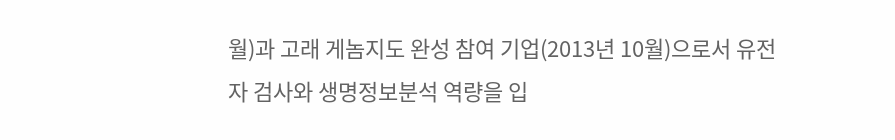월)과 고래 게놈지도 완성 참여 기업(2013년 10월)으로서 유전자 검사와 생명정보분석 역량을 입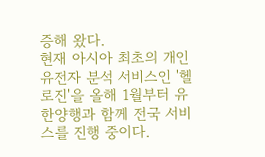증해 왔다.
현재 아시아 최초의 개인유전자 분석 서비스인 '헬로진'을 올해 1월부터 유한양행과 함께 전국 서비스를 진행 중이다.